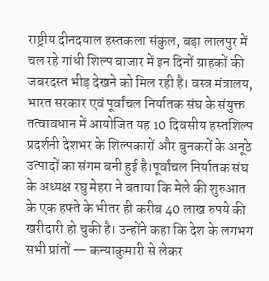राष्ट्रीय दीनदयाल हस्तकला संकुल, बड़ा लालपुर में चल रहे गांधी शिल्प बाजार में इन दिनों ग्राहकों की जबरदस्त भीड़ देखने को मिल रही है। वस्त्र मंत्रालय, भारत सरकार एवं पूर्वांचल निर्यातक संघ के संयुक्त तत्वावधान में आयोजित यह 10 दिवसीय हस्तशिल्प प्रदर्शनी देशभर के शिल्पकारों और बुनकरों के अनूठे उत्पादों का संगम बनी हुई है।पूर्वांचल निर्यातक संघ के अध्यक्ष रघु मेहरा ने बताया कि मेले की शुरुआत के एक हफ्ते के भीतर ही करीब 40 लाख रुपये की खरीदारी हो चुकी है। उन्होंने कहा कि देश के लगभग सभी प्रांतों — कन्याकुमारी से लेकर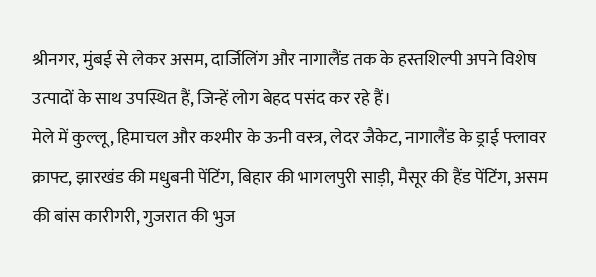श्रीनगर, मुंबई से लेकर असम, दार्जिलिंग और नागालैंड तक के हस्तशिल्पी अपने विशेष उत्पादों के साथ उपस्थित हैं, जिन्हें लोग बेहद पसंद कर रहे हैं।
मेले में कुल्लू, हिमाचल और कश्मीर के ऊनी वस्त्र, लेदर जैकेट, नागालैंड के ड्राई फ्लावर क्राफ्ट, झारखंड की मधुबनी पेंटिंग, बिहार की भागलपुरी साड़ी, मैसूर की हैंड पेंटिंग, असम की बांस कारीगरी, गुजरात की भुज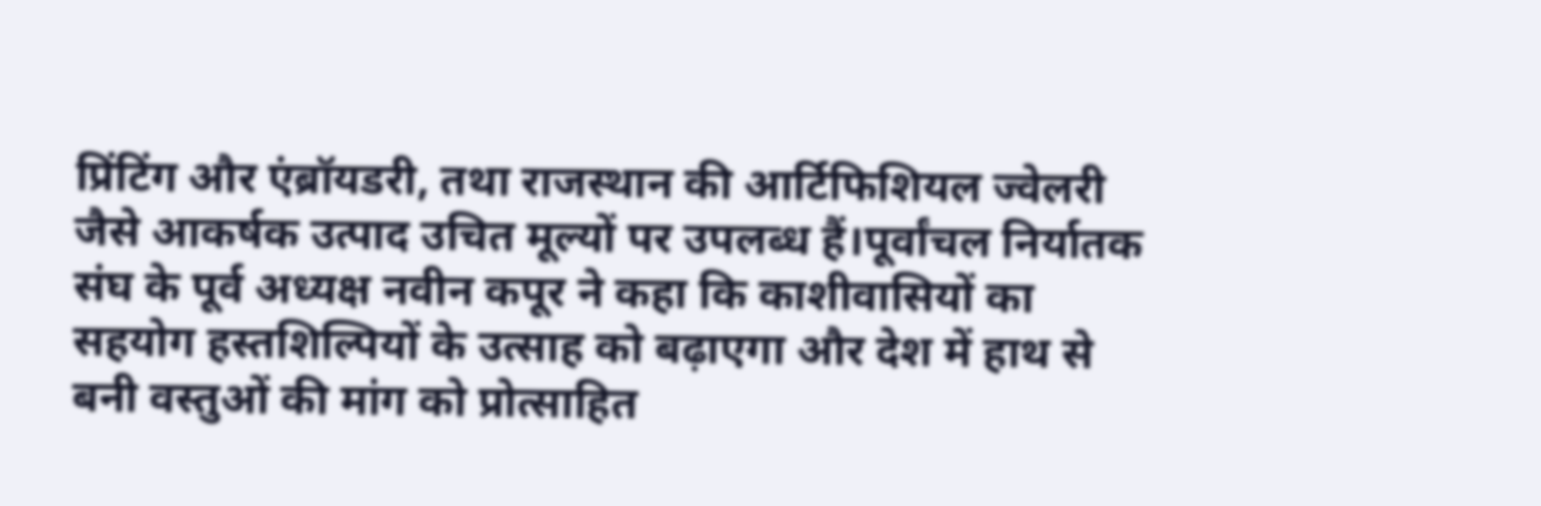प्रिंटिंग और एंब्रॉयडरी, तथा राजस्थान की आर्टिफिशियल ज्वेलरी जैसे आकर्षक उत्पाद उचित मूल्यों पर उपलब्ध हैं।पूर्वांचल निर्यातक संघ के पूर्व अध्यक्ष नवीन कपूर ने कहा कि काशीवासियों का सहयोग हस्तशिल्पियों के उत्साह को बढ़ाएगा और देश में हाथ से बनी वस्तुओं की मांग को प्रोत्साहित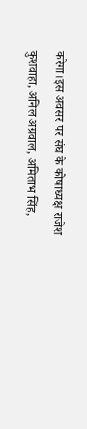करेगा।इस अवसर पर संघ के कोषाध्यक्ष राजेश कुशवाहा, अनिल अग्रवाल, अमिताभ सिंह,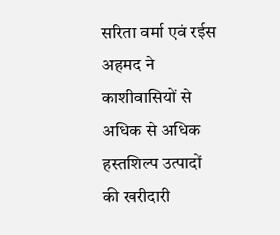सरिता वर्मा एवं रईस अहमद ने काशीवासियों से अधिक से अधिक हस्तशिल्प उत्पादों की खरीदारी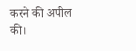करने की अपील की।